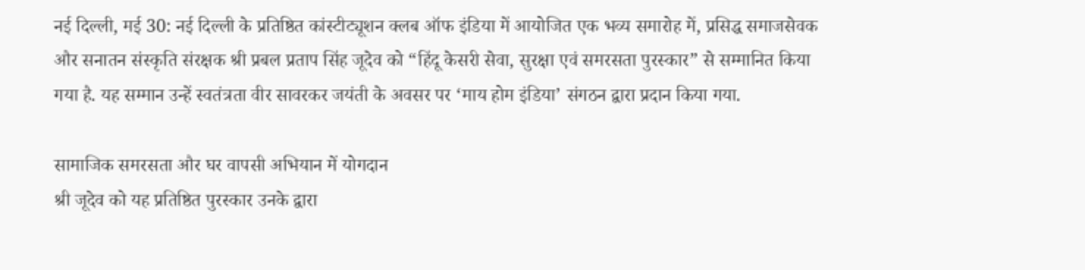नई दिल्ली, मई 30: नई दिल्ली के प्रतिष्ठित कांस्टीट्यूशन क्लब ऑफ इंडिया में आयोजित एक भव्य समारोह में, प्रसिद्ध समाजसेवक और सनातन संस्कृति संरक्षक श्री प्रबल प्रताप सिंह जूदेव को “हिंदू केसरी सेवा, सुरक्षा एवं समरसता पुरस्कार” से सम्मानित किया गया है. यह सम्मान उन्हें स्वतंत्रता वीर सावरकर जयंती के अवसर पर ‘माय होम इंडिया’ संगठन द्वारा प्रदान किया गया.

सामाजिक समरसता और घर वापसी अभियान में योगदान
श्री जूदेव को यह प्रतिष्ठित पुरस्कार उनके द्वारा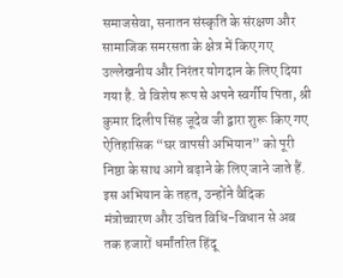समाजसेवा, सनातन संस्कृति के संरक्षण और सामाजिक समरसता के क्षेत्र में किए गए उल्लेखनीय और निरंतर योगदान के लिए दिया गया है. वे विशेष रूप से अपने स्वर्गीय पिता, श्री कुमार दिलीप सिंह जूदेव जी द्वारा शुरू किए गए ऐतिहासिक “घर वापसी अभियान” को पूरी निष्ठा के साथ आगे बढ़ाने के लिए जाने जाते हैं. इस अभियान के तहत, उन्होंने वैदिक मंत्रोच्चारण और उचित विधि-विधान से अब तक हजारों धर्मांतरित हिंदू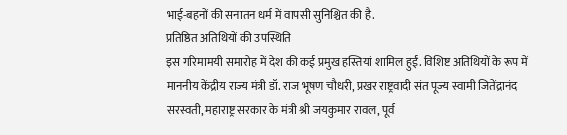भाई-बहनों की सनातन धर्म में वापसी सुनिश्चित की है.
प्रतिष्ठित अतिथियों की उपस्थिति
इस गरिमामयी समारोह में देश की कई प्रमुख हस्तियां शामिल हुईं. विशिष्ट अतिथियों के रूप में माननीय केंद्रीय राज्य मंत्री डॉ. राज भूषण चौधरी, प्रखर राष्ट्रवादी संत पूज्य स्वामी जितेंद्रानंद सरस्वती, महाराष्ट्र सरकार के मंत्री श्री जयकुमार रावल, पूर्व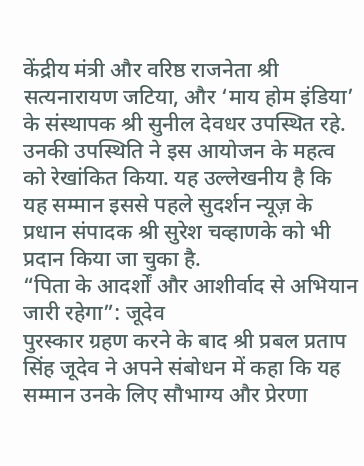केंद्रीय मंत्री और वरिष्ठ राजनेता श्री सत्यनारायण जटिया, और ‘माय होम इंडिया’ के संस्थापक श्री सुनील देवधर उपस्थित रहे. उनकी उपस्थिति ने इस आयोजन के महत्व को रेखांकित किया. यह उल्लेखनीय है कि यह सम्मान इससे पहले सुदर्शन न्यूज़ के प्रधान संपादक श्री सुरेश चव्हाणके को भी प्रदान किया जा चुका है.
“पिता के आदर्शों और आशीर्वाद से अभियान जारी रहेगा”: जूदेव
पुरस्कार ग्रहण करने के बाद श्री प्रबल प्रताप सिंह जूदेव ने अपने संबोधन में कहा कि यह सम्मान उनके लिए सौभाग्य और प्रेरणा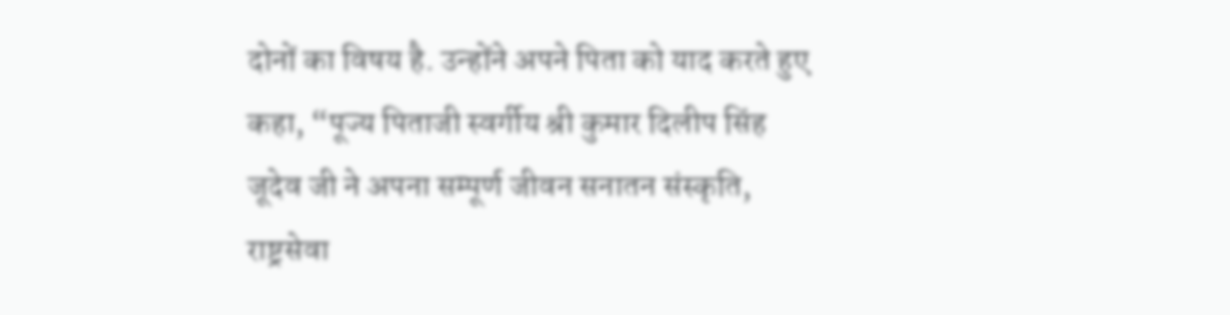दोनों का विषय है. उन्होंने अपने पिता को याद करते हुए कहा, “पूज्य पिताजी स्वर्गीय श्री कुमार दिलीप सिंह जूदेव जी ने अपना सम्पूर्ण जीवन सनातन संस्कृति, राष्ट्रसेवा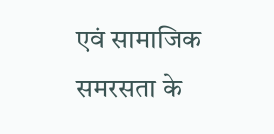एवं सामाजिक समरसता के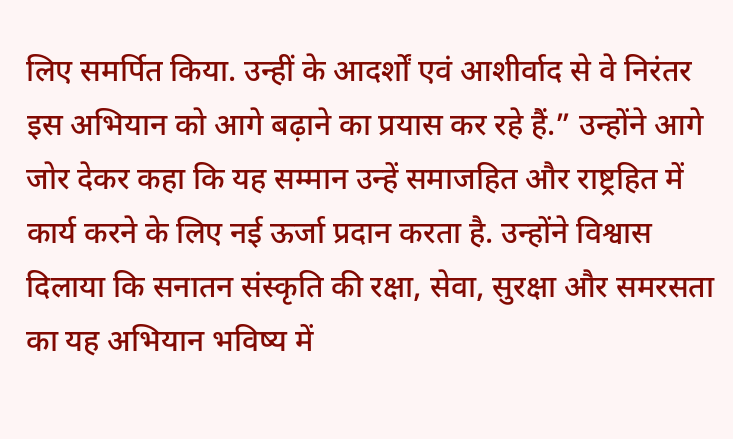लिए समर्पित किया. उन्हीं के आदर्शों एवं आशीर्वाद से वे निरंतर इस अभियान को आगे बढ़ाने का प्रयास कर रहे हैं.” उन्होंने आगे जोर देकर कहा कि यह सम्मान उन्हें समाजहित और राष्ट्रहित में कार्य करने के लिए नई ऊर्जा प्रदान करता है. उन्होंने विश्वास दिलाया कि सनातन संस्कृति की रक्षा, सेवा, सुरक्षा और समरसता का यह अभियान भविष्य में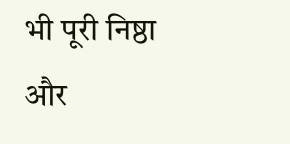भी पूरी निष्ठा और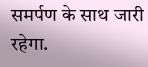समर्पण के साथ जारी रहेगा.